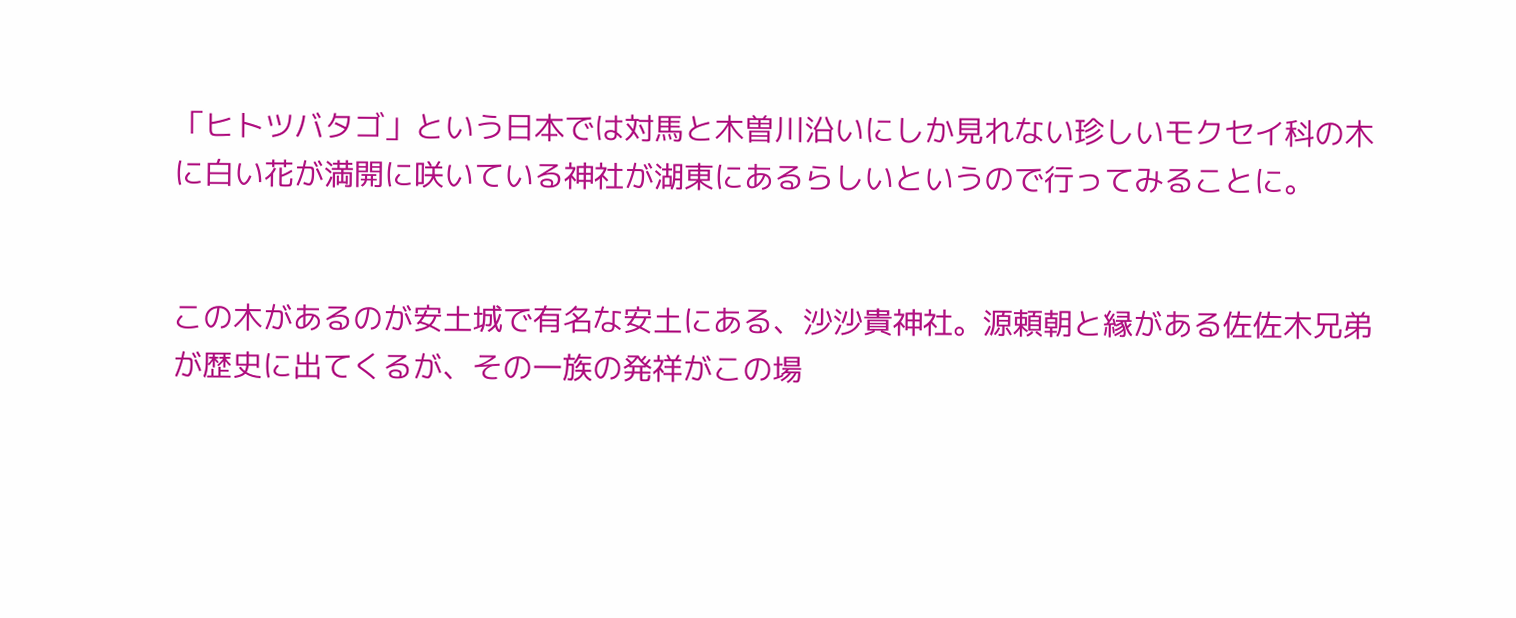「ヒトツバタゴ」という日本では対馬と木曽川沿いにしか見れない珍しいモクセイ科の木に白い花が満開に咲いている神社が湖東にあるらしいというので行ってみることに。


この木があるのが安土城で有名な安土にある、沙沙貴神社。源頼朝と縁がある佐佐木兄弟が歴史に出てくるが、その一族の発祥がこの場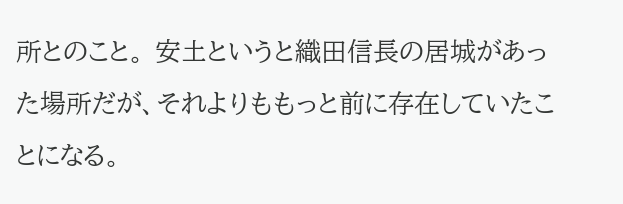所とのこと。 安土というと織田信長の居城があった場所だが、それよりももっと前に存在していたことになる。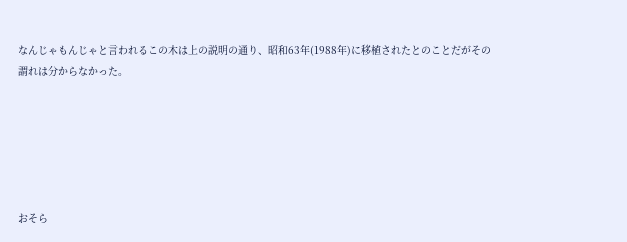なんじゃもんじゃと言われるこの木は上の説明の通り、昭和63年(1988年)に移植されたとのことだがその謂れは分からなかった。






おそら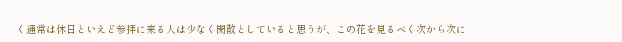く通常は休日といえど参拝に来る人は少なく閑散としていると思うが、この花を見るべく次から次に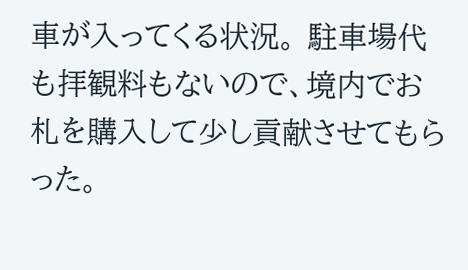車が入ってくる状況。 駐車場代も拝観料もないので、境内でお札を購入して少し貢献させてもらった。